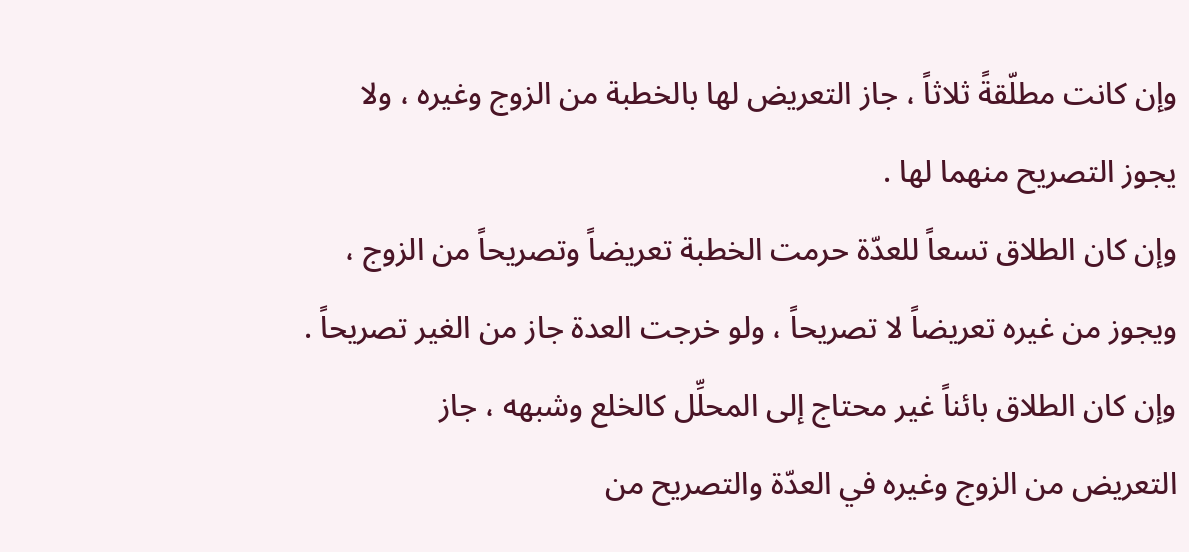وإن كانت مطلّقةً ثلاثاً ، جاز التعريض لها بالخطبة من الزوج وغيره ، ولا
يجوز التصريح منهما لها .
وإن كان الطلاق تسعاً للعدّة حرمت الخطبة تعريضاً وتصريحاً من الزوج ،
ويجوز من غيره تعريضاً لا تصريحاً ، ولو خرجت العدة جاز من الغير تصريحاً .
وإن كان الطلاق بائناً غير محتاج إلى المحلِّل كالخلع وشبهه ، جاز
التعريض من الزوج وغيره في العدّة والتصريح من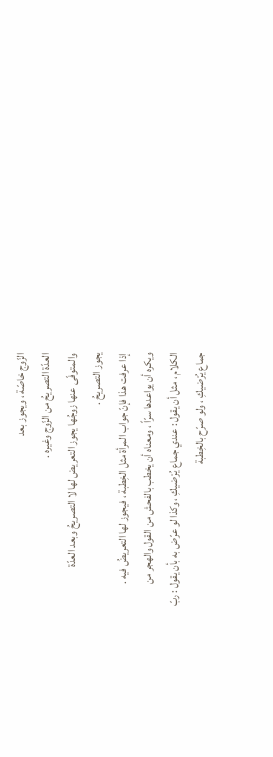الزّوج خاصّة ، ويجوز بعد
العدّة التصريحُ من الزّوج وغيره .
والمتوفّى عنها زوجُها يجوز التعريض لها لا التصريحُ وبعد العدّة
يجوز التصريحُ .
إذا عرفت هذا فإنّ جواب المرأة مثل الخِطبة ، فيجوز لها التعريضُ فيه .
ويكره أن يواعدها سرّاً ، ومعناه أن يخطب بالفحش من القول والهجر من
الكلام ، مثل أن يقول : عندي جماع يُرْضيكِ ، وكذا لو عرّض به بأن يقول : ربّ
جماع يُرْضيكِ ، ولو صرّح بالخِطبة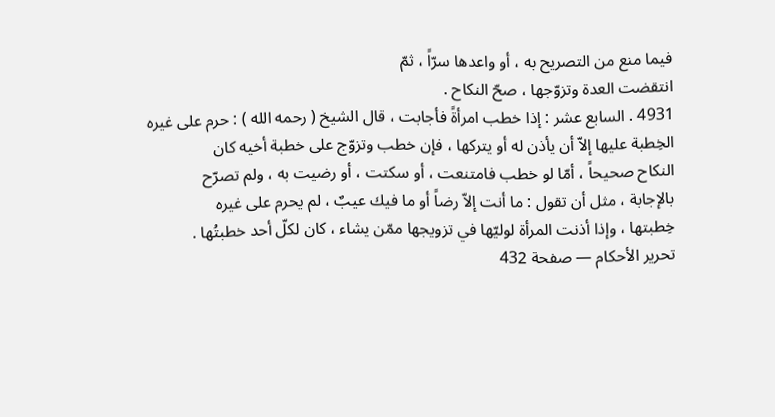فيما منع من التصريح به ، أو واعدها سرّاً ، ثمّ
انتقضت العدة وتزوّجها ، صحّ النكاح .
4931 . السابع عشر : إذا خطب امرأةً فأجابت ، قال الشيخ ( رحمه الله ) : حرم على غيره
الخِطبة عليها إلاّ أن يأذن له أو يتركها ، فإن خطب وتزوّج على خطبة أخيه كان
النكاح صحيحاً ، أمّا لو خطب فامتنعت ، أو سكتت ، أو رضيت به ، ولم تصرّح
بالإجابة ، مثل أن تقول : ما أنت إلاّ رضاً أو ما فيك عيبٌ ، لم يحرم على غيره
خِطبتها ، وإذا أذنت المرأة لوليّها في تزويجها ممّن يشاء ، كان لكلّ أحد خطبتُها .
تحرير الأحكام — صفحة 432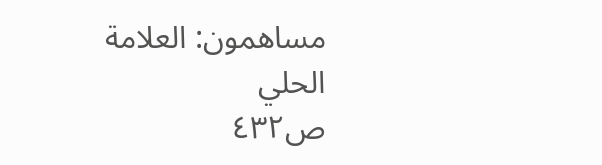مساهمون: العلامة الحلي
ص٤٣٢